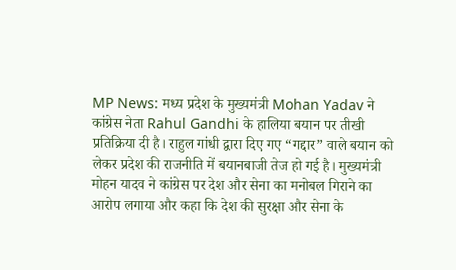MP News: मध्य प्रदेश के मुख्यमंत्री Mohan Yadav ने कांग्रेस नेता Rahul Gandhi के हालिया बयान पर तीखी प्रतिक्रिया दी है। राहुल गांधी द्वारा दिए गए “गद्दार” वाले बयान को लेकर प्रदेश की राजनीति में बयानबाजी तेज हो गई है। मुख्यमंत्री मोहन यादव ने कांग्रेस पर देश और सेना का मनोबल गिराने का आरोप लगाया और कहा कि देश की सुरक्षा और सेना के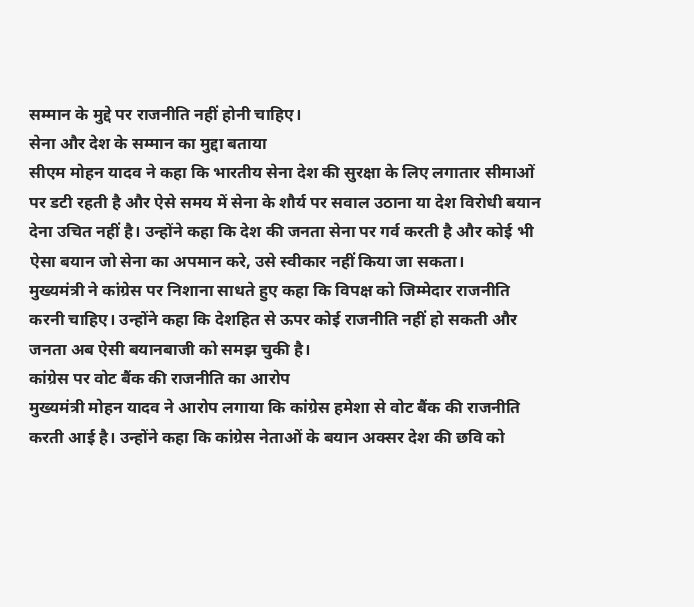सम्मान के मुद्दे पर राजनीति नहीं होनी चाहिए।
सेना और देश के सम्मान का मुद्दा बताया
सीएम मोहन यादव ने कहा कि भारतीय सेना देश की सुरक्षा के लिए लगातार सीमाओं पर डटी रहती है और ऐसे समय में सेना के शौर्य पर सवाल उठाना या देश विरोधी बयान देना उचित नहीं है। उन्होंने कहा कि देश की जनता सेना पर गर्व करती है और कोई भी ऐसा बयान जो सेना का अपमान करे, उसे स्वीकार नहीं किया जा सकता।
मुख्यमंत्री ने कांग्रेस पर निशाना साधते हुए कहा कि विपक्ष को जिम्मेदार राजनीति करनी चाहिए। उन्होंने कहा कि देशहित से ऊपर कोई राजनीति नहीं हो सकती और जनता अब ऐसी बयानबाजी को समझ चुकी है।
कांग्रेस पर वोट बैंक की राजनीति का आरोप
मुख्यमंत्री मोहन यादव ने आरोप लगाया कि कांग्रेस हमेशा से वोट बैंक की राजनीति करती आई है। उन्होंने कहा कि कांग्रेस नेताओं के बयान अक्सर देश की छवि को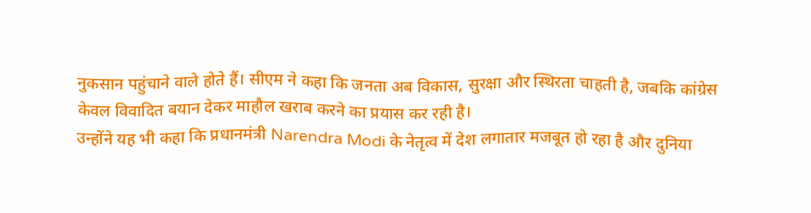नुकसान पहुंचाने वाले होते हैं। सीएम ने कहा कि जनता अब विकास, सुरक्षा और स्थिरता चाहती है, जबकि कांग्रेस केवल विवादित बयान देकर माहौल खराब करने का प्रयास कर रही है।
उन्होंने यह भी कहा कि प्रधानमंत्री Narendra Modi के नेतृत्व में देश लगातार मजबूत हो रहा है और दुनिया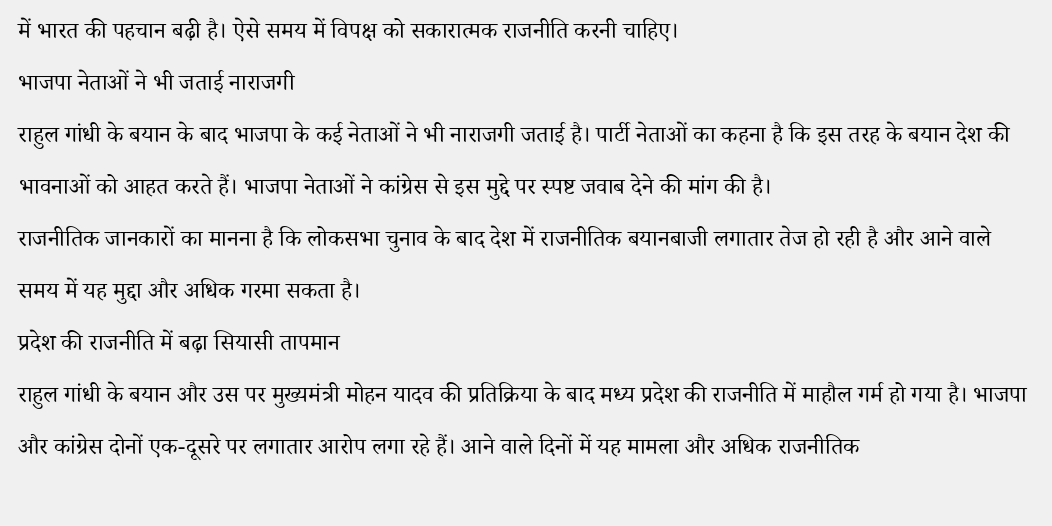में भारत की पहचान बढ़ी है। ऐसे समय में विपक्ष को सकारात्मक राजनीति करनी चाहिए।
भाजपा नेताओं ने भी जताई नाराजगी
राहुल गांधी के बयान के बाद भाजपा के कई नेताओं ने भी नाराजगी जताई है। पार्टी नेताओं का कहना है कि इस तरह के बयान देश की भावनाओं को आहत करते हैं। भाजपा नेताओं ने कांग्रेस से इस मुद्दे पर स्पष्ट जवाब देने की मांग की है।
राजनीतिक जानकारों का मानना है कि लोकसभा चुनाव के बाद देश में राजनीतिक बयानबाजी लगातार तेज हो रही है और आने वाले समय में यह मुद्दा और अधिक गरमा सकता है।
प्रदेश की राजनीति में बढ़ा सियासी तापमान
राहुल गांधी के बयान और उस पर मुख्यमंत्री मोहन यादव की प्रतिक्रिया के बाद मध्य प्रदेश की राजनीति में माहौल गर्म हो गया है। भाजपा और कांग्रेस दोनों एक-दूसरे पर लगातार आरोप लगा रहे हैं। आने वाले दिनों में यह मामला और अधिक राजनीतिक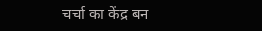चर्चा का केंद्र बन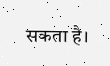सकता है।